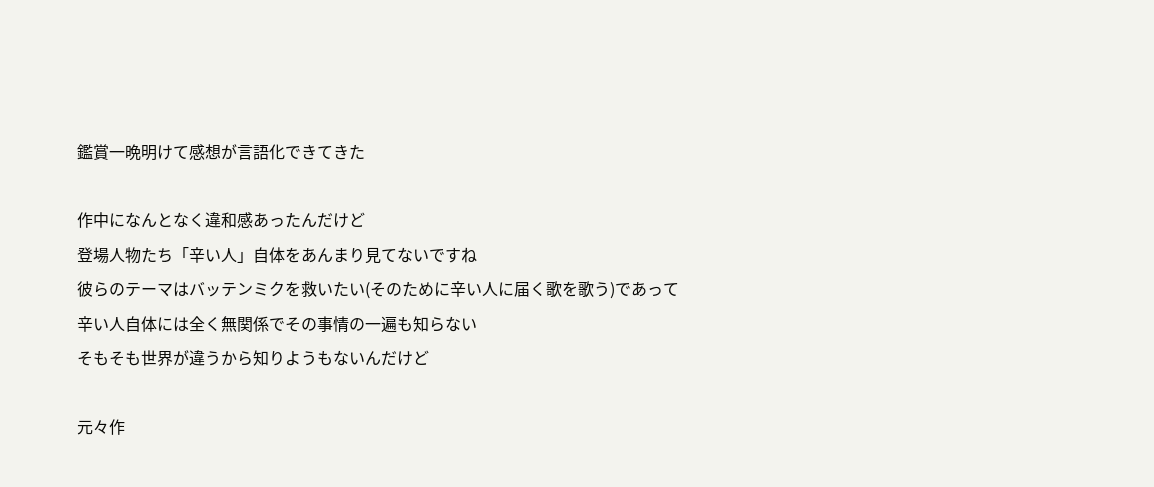鑑賞一晩明けて感想が言語化できてきた

作中になんとなく違和感あったんだけど
登場人物たち「辛い人」自体をあんまり見てないですね
彼らのテーマはバッテンミクを救いたい(そのために辛い人に届く歌を歌う)であって
辛い人自体には全く無関係でその事情の一遍も知らない
そもそも世界が違うから知りようもないんだけど

元々作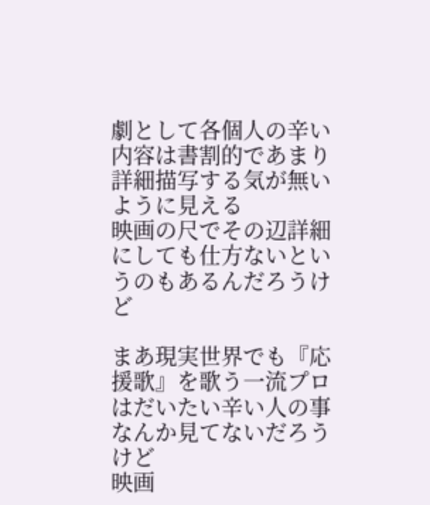劇として各個人の辛い内容は書割的であまり詳細描写する気が無いように見える
映画の尺でその辺詳細にしても仕方ないというのもあるんだろうけど

まあ現実世界でも『応援歌』を歌う一流プロはだいたい辛い人の事なんか見てないだろうけど
映画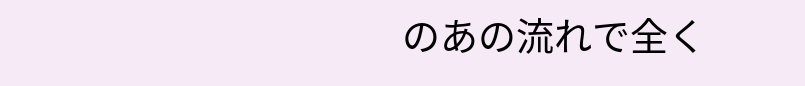のあの流れで全く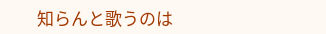知らんと歌うのは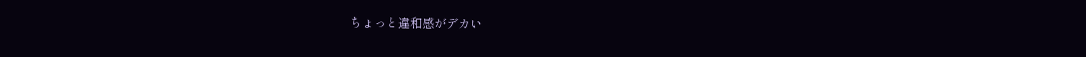ちょっと違和感がデカい